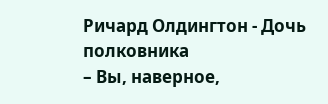Ричард Олдингтон - Дочь полковника
– Вы, наверное,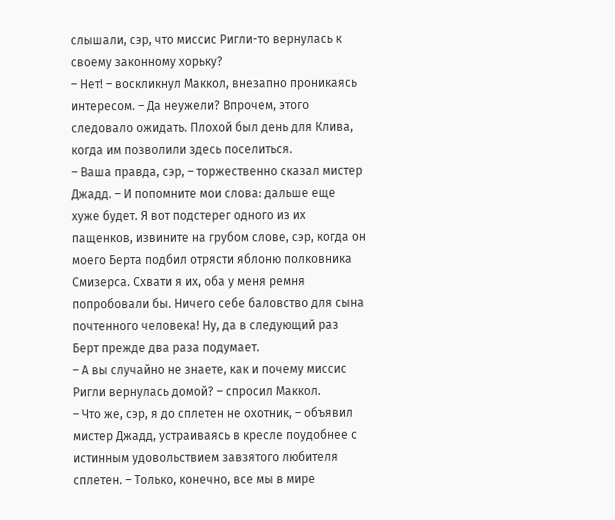слышали, сэр, что миссис Ригли-то вернулась к своему законному хорьку?
– Нет! – воскликнул Маккол, внезапно проникаясь интересом. – Да неужели? Впрочем, этого следовало ожидать. Плохой был день для Клива, когда им позволили здесь поселиться.
– Ваша правда, сэр, – торжественно сказал мистер Джадд. – И попомните мои слова: дальше еще хуже будет. Я вот подстерег одного из их пащенков, извините на грубом слове, сэр, когда он моего Берта подбил отрясти яблоню полковника Смизерса. Схвати я их, оба у меня ремня попробовали бы. Ничего себе баловство для сына почтенного человека! Ну, да в следующий раз Берт прежде два раза подумает.
– А вы случайно не знаете, как и почему миссис Ригли вернулась домой? – спросил Маккол.
– Что же, сэр, я до сплетен не охотник, – объявил мистер Джадд, устраиваясь в кресле поудобнее с истинным удовольствием завзятого любителя сплетен. – Только, конечно, все мы в мире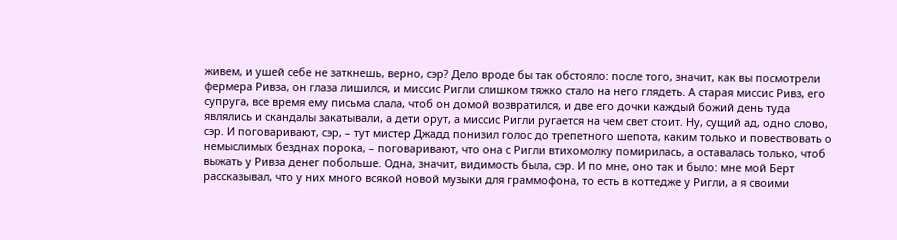живем, и ушей себе не заткнешь, верно, сэр? Дело вроде бы так обстояло: после того, значит, как вы посмотрели фермера Ривза, он глаза лишился, и миссис Ригли слишком тяжко стало на него глядеть. А старая миссис Ривз, его супруга, все время ему письма слала, чтоб он домой возвратился, и две его дочки каждый божий день туда являлись и скандалы закатывали, а дети орут, а миссис Ригли ругается на чем свет стоит. Ну, сущий ад, одно слово, сэр. И поговаривают, сэр, – тут мистер Джадд понизил голос до трепетного шепота, каким только и повествовать о немыслимых безднах порока, – поговаривают, что она с Ригли втихомолку помирилась, а оставалась только, чтоб выжать у Ривза денег побольше. Одна, значит, видимость была, сэр. И по мне, оно так и было: мне мой Берт рассказывал, что у них много всякой новой музыки для граммофона, то есть в коттедже у Ригли, а я своими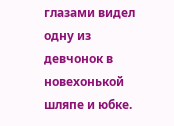глазами видел одну из девчонок в новехонькой шляпе и юбке.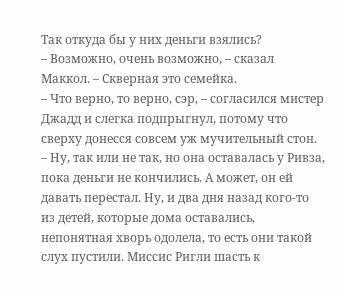Так откуда бы у них деньги взялись?
– Возможно, очень возможно, – сказал Маккол. – Скверная это семейка.
– Что верно, то верно, сэр, – согласился мистер Джадд и слегка подпрыгнул, потому что сверху донесся совсем уж мучительный стон. – Ну, так или не так, но она оставалась у Ривза, пока деньги не кончились. А может, он ей давать перестал. Ну, и два дня назад кого-то из детей, которые дома оставались, непонятная хворь одолела, то есть они такой слух пустили. Миссис Ригли шасть к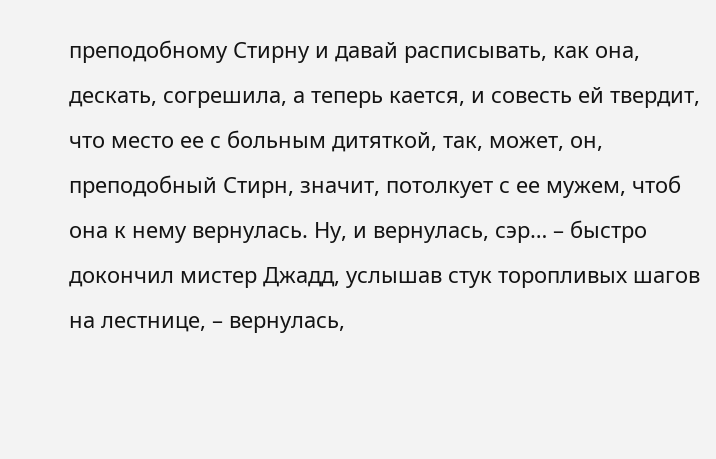преподобному Стирну и давай расписывать, как она, дескать, согрешила, а теперь кается, и совесть ей твердит, что место ее с больным дитяткой, так, может, он, преподобный Стирн, значит, потолкует с ее мужем, чтоб она к нему вернулась. Ну, и вернулась, сэр… – быстро докончил мистер Джадд, услышав стук торопливых шагов на лестнице, – вернулась,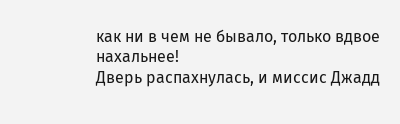как ни в чем не бывало, только вдвое нахальнее!
Дверь распахнулась, и миссис Джадд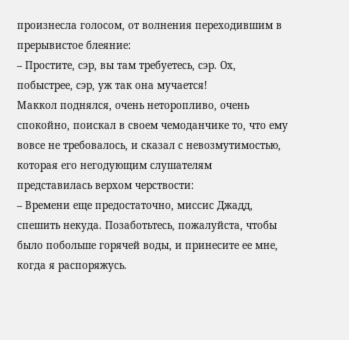произнесла голосом, от волнения переходившим в прерывистое блеяние:
– Простите, сэр, вы там требуетесь, сэр. Ох, побыстрее, сэр, уж так она мучается!
Маккол поднялся, очень неторопливо, очень спокойно, поискал в своем чемоданчике то, что ему вовсе не требовалось, и сказал с невозмутимостью, которая его негодующим слушателям представилась верхом черствости:
– Времени еще предостаточно, миссис Джадд, спешить некуда. Позаботьтесь, пожалуйста, чтобы было побольше горячей воды, и принесите ее мне, когда я распоряжусь.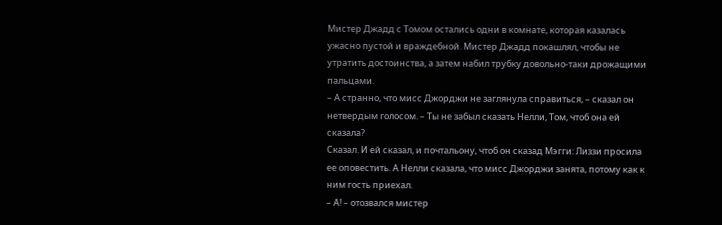Мистер Джадд с Томом остались одни в комнате, которая казалась ужасно пустой и враждебной. Мистер Джадд покашлял, чтобы не утратить достоинства, а затем набил трубку довольно-таки дрожащими пальцами.
– А странно, что мисс Джорджи не заглянула справиться, – сказал он нетвердым голосом. – Ты не забыл сказать Нелли, Том, чтоб она ей сказала?
Сказал. И ей сказал, и почтальону, чтоб он сказад Мэгги: Лиззи просила ее оповестить. А Нелли сказала, что мисс Джорджи занята, потому как к ним гость приехал.
– А! – отозвался мистер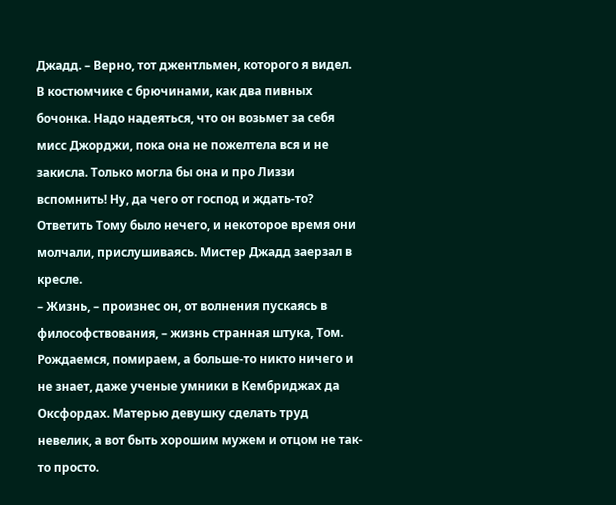Джадд. – Верно, тот джентльмен, которого я видел. В костюмчике с брючинами, как два пивных бочонка. Надо надеяться, что он возьмет за себя мисс Джорджи, пока она не пожелтела вся и не закисла. Только могла бы она и про Лиззи вспомнить! Ну, да чего от господ и ждать-то?
Ответить Тому было нечего, и некоторое время они молчали, прислушиваясь. Мистер Джадд заерзал в кресле.
– Жизнь, – произнес он, от волнения пускаясь в философствования, – жизнь странная штука, Том. Рождаемся, помираем, а больше-то никто ничего и не знает, даже ученые умники в Кембриджах да Оксфордах. Матерью девушку сделать труд невелик, а вот быть хорошим мужем и отцом не так-то просто.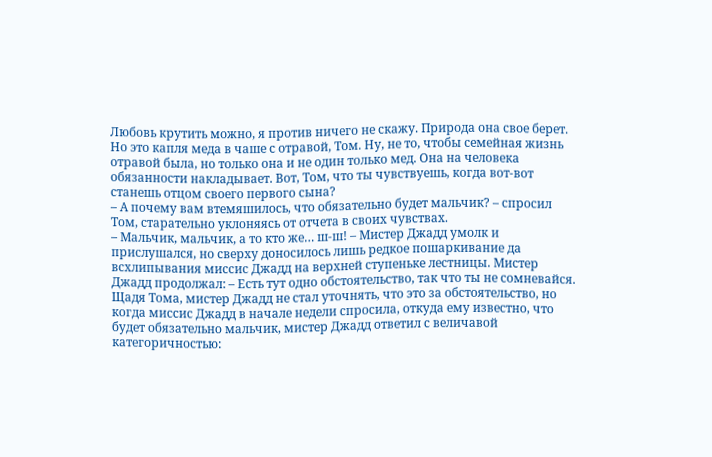Любовь крутить можно, я против ничего не скажу. Природа она свое берет. Но это капля меда в чаше с отравой, Том. Ну, не то, чтобы семейная жизнь отравой была, но только она и не один только мед. Она на человека обязанности накладывает. Вот, Том, что ты чувствуешь, когда вот-вот станешь отцом своего первого сына?
– А почему вам втемяшилось, что обязательно будет мальчик? – спросил Том, старательно уклоняясь от отчета в своих чувствах.
– Мальчик, мальчик, а то кто же… ш-ш! – Мистер Джадд умолк и прислушался, но сверху доносилось лишь редкое пошаркивание да всхлипывания миссис Джадд на верхней ступеньке лестницы. Мистер Джадд продолжал: – Есть тут одно обстоятельство, так что ты не сомневайся.
Щадя Тома, мистер Джадд не стал уточнять, что это за обстоятельство, но когда миссис Джадд в начале недели спросила, откуда ему известно, что будет обязательно мальчик, мистер Джадд ответил с величавой категоричностью: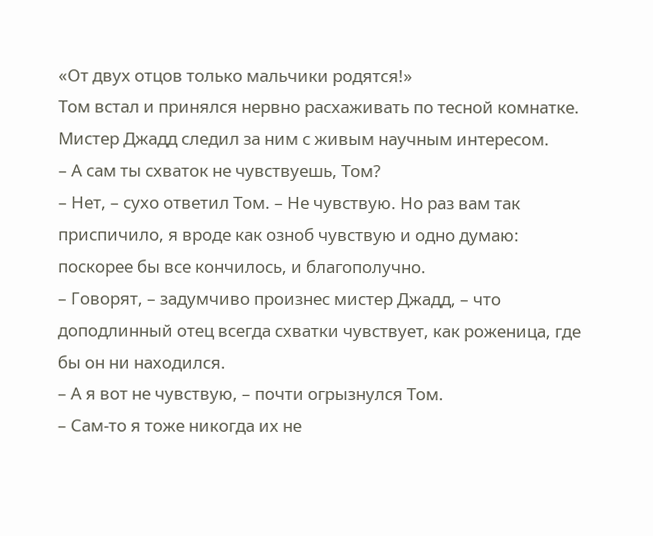«От двух отцов только мальчики родятся!»
Том встал и принялся нервно расхаживать по тесной комнатке. Мистер Джадд следил за ним с живым научным интересом.
– А сам ты схваток не чувствуешь, Том?
– Нет, – сухо ответил Том. – Не чувствую. Но раз вам так приспичило, я вроде как озноб чувствую и одно думаю: поскорее бы все кончилось, и благополучно.
– Говорят, – задумчиво произнес мистер Джадд, – что доподлинный отец всегда схватки чувствует, как роженица, где бы он ни находился.
– А я вот не чувствую, – почти огрызнулся Том.
– Сам-то я тоже никогда их не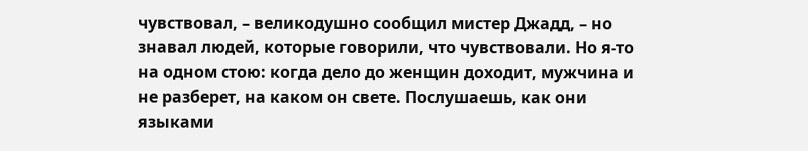чувствовал, – великодушно сообщил мистер Джадд, – но знавал людей, которые говорили, что чувствовали. Но я-то на одном стою: когда дело до женщин доходит, мужчина и не разберет, на каком он свете. Послушаешь, как они языками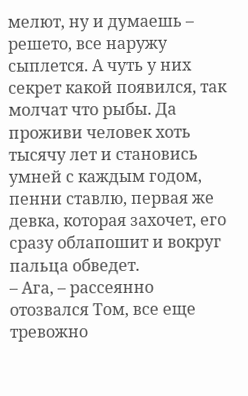мелют, ну и думаешь – решето, все наружу сыплется. А чуть у них секрет какой появился, так молчат что рыбы. Да проживи человек хоть тысячу лет и становись умней с каждым годом, пенни ставлю, первая же девка, которая захочет, его сразу облапошит и вокруг пальца обведет.
– Ага, – рассеянно отозвался Том, все еще тревожно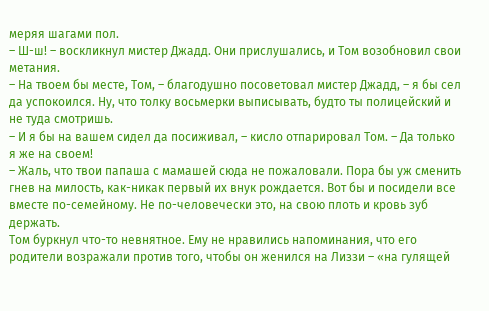меряя шагами пол.
– Ш-ш! – воскликнул мистер Джадд. Они прислушались, и Том возобновил свои метания.
– На твоем бы месте, Том, – благодушно посоветовал мистер Джадд, – я бы сел да успокоился. Ну, что толку восьмерки выписывать, будто ты полицейский и не туда смотришь.
– И я бы на вашем сидел да посиживал, – кисло отпарировал Том. – Да только я же на своем!
– Жаль, что твои папаша с мамашей сюда не пожаловали. Пора бы уж сменить гнев на милость, как-никак первый их внук рождается. Вот бы и посидели все вместе по-семейному. Не по-человечески это, на свою плоть и кровь зуб держать.
Том буркнул что-то невнятное. Ему не нравились напоминания, что его родители возражали против того, чтобы он женился на Лиззи – «на гулящей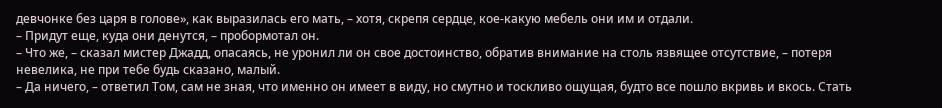девчонке без царя в голове», как выразилась его мать, – хотя, скрепя сердце, кое-какую мебель они им и отдали.
– Придут еще, куда они денутся, – пробормотал он.
– Что же, – сказал мистер Джадд, опасаясь, не уронил ли он свое достоинство, обратив внимание на столь язвящее отсутствие, – потеря невелика, не при тебе будь сказано, малый.
– Да ничего, – ответил Том, сам не зная, что именно он имеет в виду, но смутно и тоскливо ощущая, будто все пошло вкривь и вкось. Стать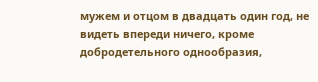мужем и отцом в двадцать один год, не видеть впереди ничего, кроме добродетельного однообразия,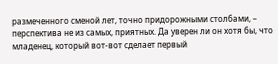размеченного сменой лет, точно придорожными столбами, – перспектива не из самых, приятных. Да уверен ли он хотя бы, что младенец, который вот-вот сделает первый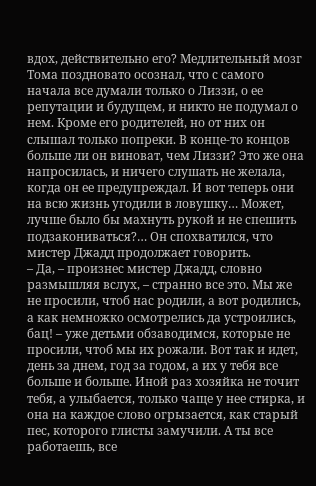вдох, действительно его? Медлительный мозг Тома поздновато осознал, что с самого начала все думали только о Лиззи, о ее репутации и будущем, и никто не подумал о нем. Кроме его родителей, но от них он слышал только попреки. В конце-то концов больше ли он виноват, чем Лиззи? Это же она напросилась, и ничего слушать не желала, когда он ее предупреждал. И вот теперь они на всю жизнь угодили в ловушку… Может, лучше было бы махнуть рукой и не спешить подзакониваться?… Он спохватился, что мистер Джадд продолжает говорить.
– Да, – произнес мистер Джадд, словно размышляя вслух, – странно все это. Мы же не просили, чтоб нас родили, а вот родились, а как немножко осмотрелись да устроились, бац! – уже детьми обзаводимся, которые не просили, чтоб мы их рожали. Вот так и идет, день за днем, год за годом, а их у тебя все больше и больше. Иной раз хозяйка не точит тебя, а улыбается, только чаще у нее стирка, и она на каждое слово огрызается, как старый пес, которого глисты замучили. А ты все работаешь, все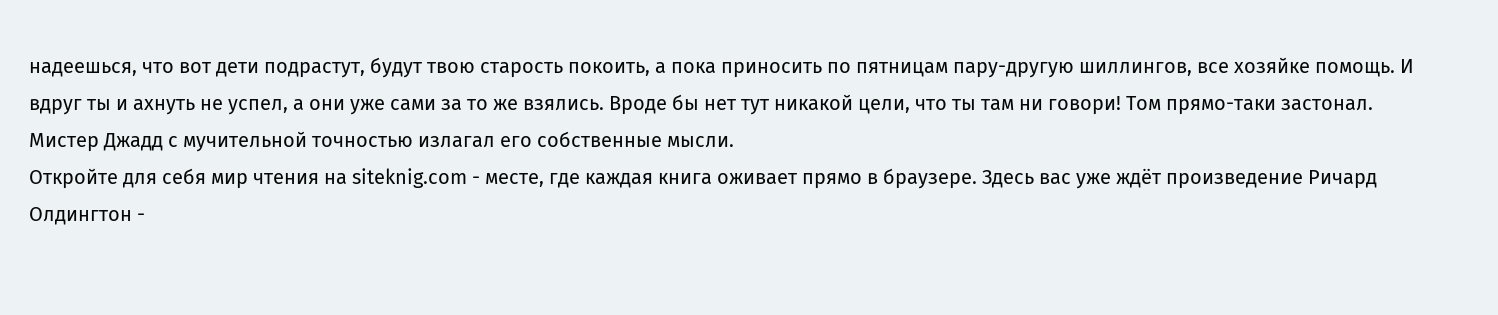надеешься, что вот дети подрастут, будут твою старость покоить, а пока приносить по пятницам пару-другую шиллингов, все хозяйке помощь. И вдруг ты и ахнуть не успел, а они уже сами за то же взялись. Вроде бы нет тут никакой цели, что ты там ни говори! Том прямо-таки застонал. Мистер Джадд с мучительной точностью излагал его собственные мысли.
Откройте для себя мир чтения на siteknig.com - месте, где каждая книга оживает прямо в браузере. Здесь вас уже ждёт произведение Ричард Олдингтон -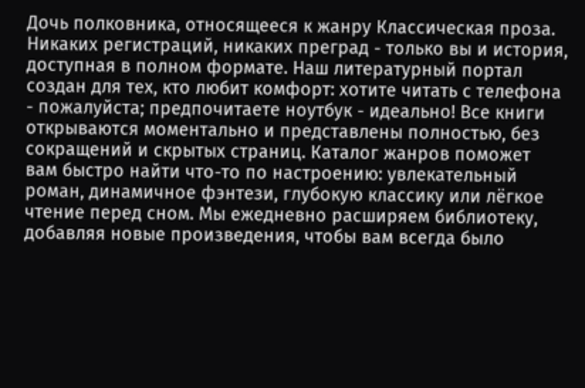Дочь полковника, относящееся к жанру Классическая проза. Никаких регистраций, никаких преград - только вы и история, доступная в полном формате. Наш литературный портал создан для тех, кто любит комфорт: хотите читать с телефона - пожалуйста; предпочитаете ноутбук - идеально! Все книги открываются моментально и представлены полностью, без сокращений и скрытых страниц. Каталог жанров поможет вам быстро найти что-то по настроению: увлекательный роман, динамичное фэнтези, глубокую классику или лёгкое чтение перед сном. Мы ежедневно расширяем библиотеку, добавляя новые произведения, чтобы вам всегда было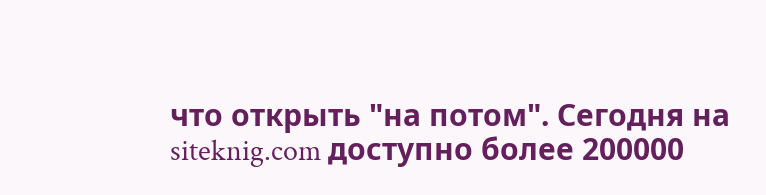что открыть "на потом". Сегодня на siteknig.com доступно более 200000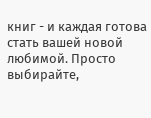книг - и каждая готова стать вашей новой любимой. Просто выбирайте,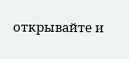открывайте и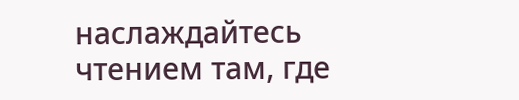наслаждайтесь чтением там, где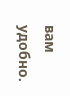вам удобно.